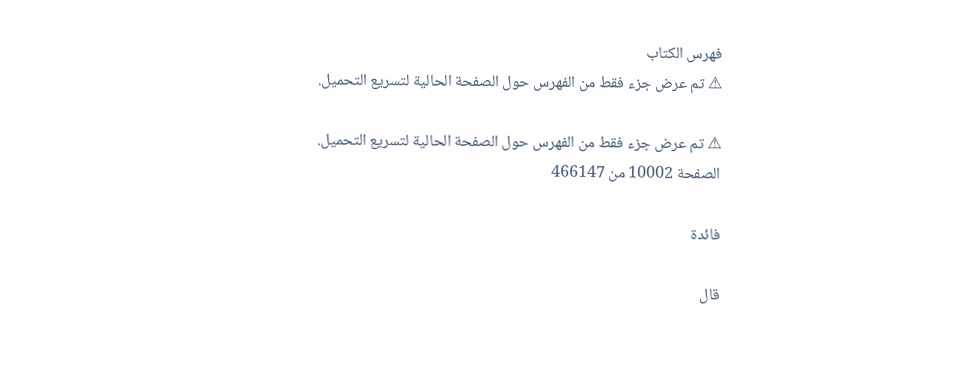فهرس الكتاب
⚠ تم عرض جزء فقط من الفهرس حول الصفحة الحالية لتسريع التحميل.

⚠ تم عرض جزء فقط من الفهرس حول الصفحة الحالية لتسريع التحميل.
الصفحة 10002 من 466147

فائدة

قال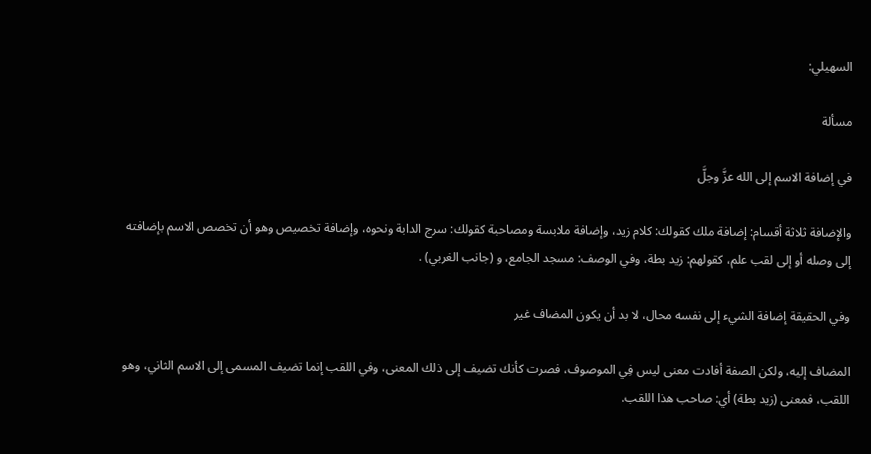السهيلي:

مسألة

في إضافة الاسم إلى الله عزَّ وجلَّ

والإضافة ثلاثة أقسام: إضافة ملك كقولك: كلام زيد، وإضافة ملابسة ومصاحبة كقولك: سرج الدابة ونحوه، وإضافة تخصيص وهو أن تخصص الاسم بإضافته إلى وصله أو إلى لقب علم، كقولهم: زيد بطة، وفي الوصف: مسجد الجامع، و (جانب الغربي) .

وفي الحقيقة إضافة الشيء إلى نفسه محال، لا بد أن يكون المضاف غير

المضاف إليه، ولكن الصفة أفادت معنى ليس فِي الموصوف، فصرت كأنك تضيف إلى ذلك المعنى، وفي اللقب إنما تضيف المسمى إلى الاسم الثاني، وهو اللقب، فمعنى (زيد بطة) أي: صاحب هذا اللقب.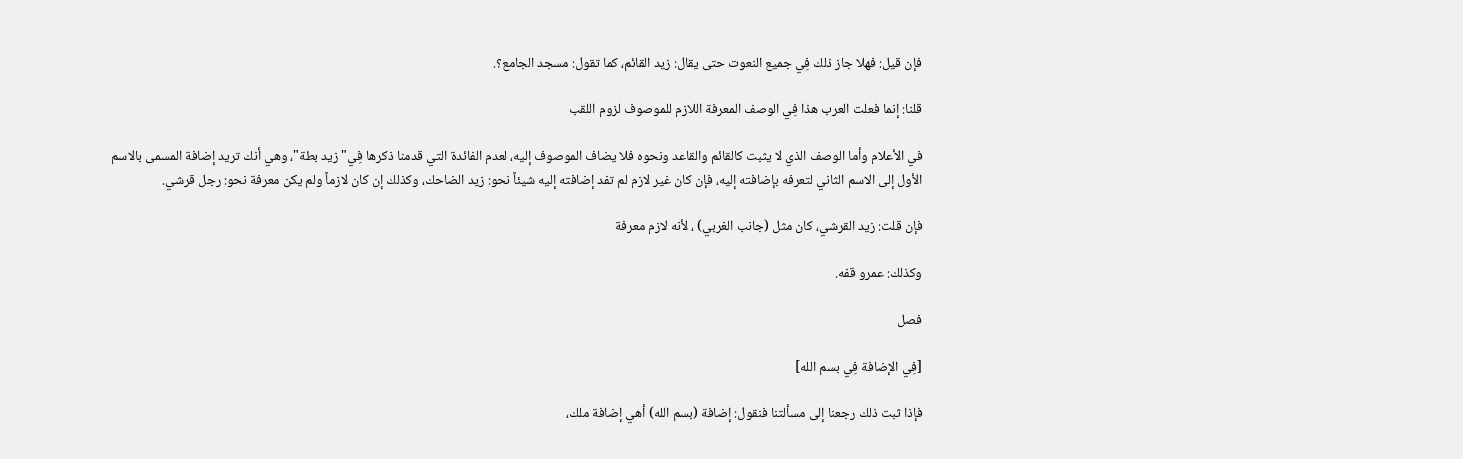فإن قيل: فهلا جاز ذلك فِي جميع النعوت حتى يقال: زيد القائم، كما تقول: مسجد الجامع؟.

قلنا: إنما فعلت العرب هذا فِي الوصف المعرفة اللازم للموصوف لزوم اللقب

في الأعلام وأما الوصف الذي لا يثبت كالقائم والقاعد ونحوه فلا يضاف الموصوف إليه، لعدم الفائدة التي قدمنا ذكرها فِي"زيد بطة"، وهي أنك تريد إضافة المسمى بالاسم الأول إلى الاسم الثاني لتعرفه بإضافته إليه، فإن كان غير لازم لم تفد إضافته إليه شيئاً نحو: زيد الضاحك، وكذلك إن كان لازماً ولم يكن معرفة نحو: رجل قرشي.

فإن قلت: زيد القرشي، كان مثل (جانب الغربي) ، لأنه لازم معرفة

وكذلك: عمرو قفه.

فصل

[فِي الإضافة فِي بسم الله]

فإذا ثبت ذلك رجعنا إلى مسألتنا فنقول: إضافة (بسم الله) أهي إضافة ملك،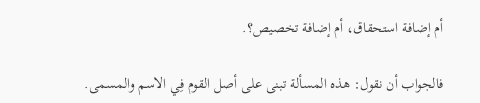أم إضافة استحقاق، أم إضافة تخصيص؟.

فالجواب أن نقول: هذه المسألة تبنى على أصل القوم فِي الاسم والمسمى.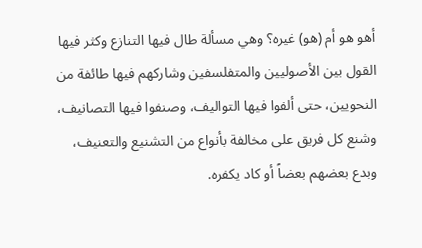أهو هو أم (هو) غيره؟ وهي مسألة طال فيها التنازع وكثر فيها القول بين الأصوليين والمتفلسفين وشاركهم فيها طائفة من النحويين، حتى ألفوا فيها التواليف، وصنفوا فيها التصانيف، وشنع كل فريق على مخالفة بأنواع من التشنيع والتعنيف، وبدع بعضهم بعضاً أو كاد يكفره.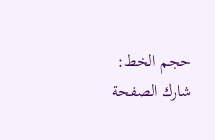حجم الخط:
شارك الصفحة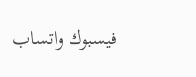فيسبوك واتساب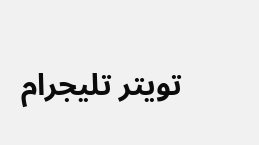تويتر تليجرام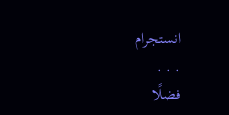انستجرام
. . .
فضلًا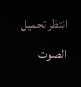انتظر تحميل الصوت